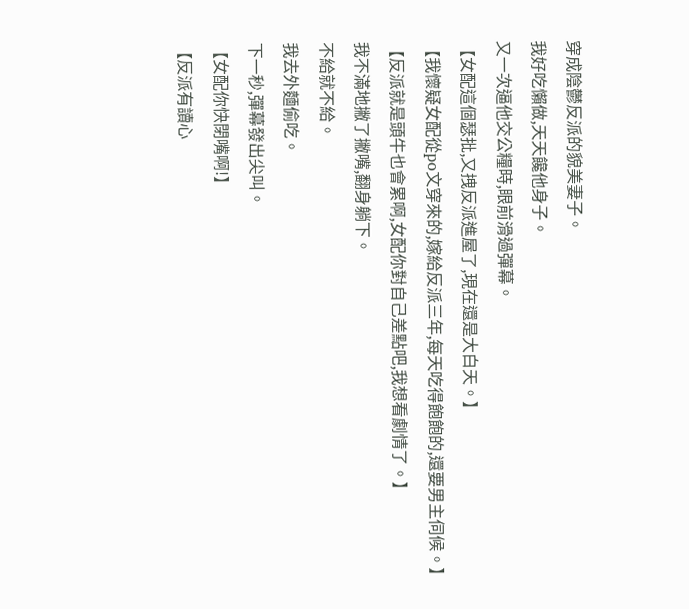穿成陰鬱反派的貌美妻子。
我好吃懶做,天天饞他身子。
又一次逼他交公糧時,眼前滑過彈幕。
【女配這個瑟批,又拽反派進屋了,現在還是大白天。】
【我懷疑女配從po文穿來的,嫁給反派三年,每天吃得飽飽的,還要男主伺候。】
【反派就是頭牛也會累啊,女配你對自己差點吧,我想看劇情了。】
我不滿地撇了撇嘴,翻身躺下。
不給就不給。
我去外麵偷吃。
下一秒,彈幕發出尖叫。
【女配你快閉嘴啊!】
【反派有讀心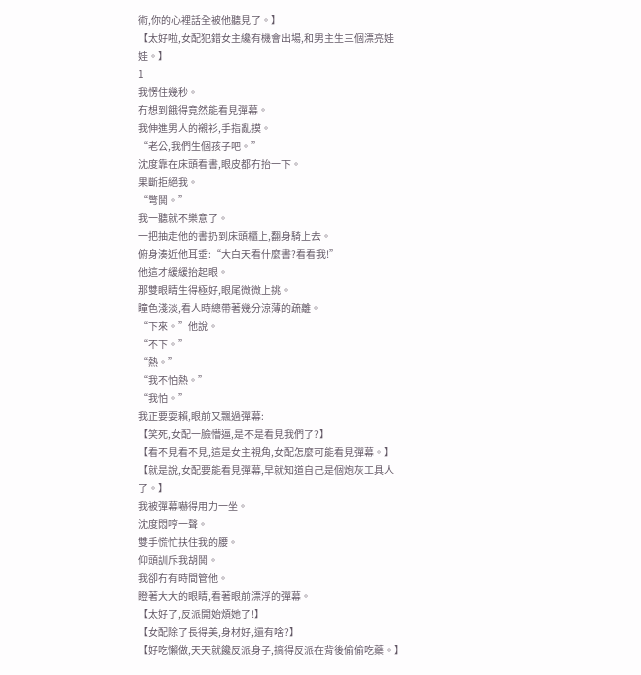術,你的心裡話全被他聽見了。】
【太好啦,女配犯錯女主纔有機會出場,和男主生三個漂亮娃娃。】
1
我愣住幾秒。
冇想到餓得竟然能看見彈幕。
我伸進男人的襯衫,手指亂摸。
“老公,我們生個孩子吧。”
沈度靠在床頭看書,眼皮都冇抬一下。
果斷拒絕我。
“彆鬨。”
我一聽就不樂意了。
一把抽走他的書扔到床頭櫃上,翻身騎上去。
俯身湊近他耳垂:“大白天看什麼書?看看我!”
他這才緩緩抬起眼。
那雙眼睛生得極好,眼尾微微上挑。
瞳色淺淡,看人時總帶著幾分涼薄的疏離。
“下來。”他說。
“不下。”
“熱。”
“我不怕熱。”
“我怕。”
我正要耍賴,眼前又飄過彈幕:
【笑死,女配一臉懵逼,是不是看見我們了?】
【看不見看不見,這是女主視角,女配怎麼可能看見彈幕。】
【就是說,女配要能看見彈幕,早就知道自己是個炮灰工具人了。】
我被彈幕嚇得用力一坐。
沈度悶哼一聲。
雙手慌忙扶住我的腰。
仰頭訓斥我胡鬨。
我卻冇有時間管他。
瞪著大大的眼睛,看著眼前漂浮的彈幕。
【太好了,反派開始煩她了!】
【女配除了長得美,身材好,還有啥?】
【好吃懶做,天天就饞反派身子,搞得反派在背後偷偷吃藥。】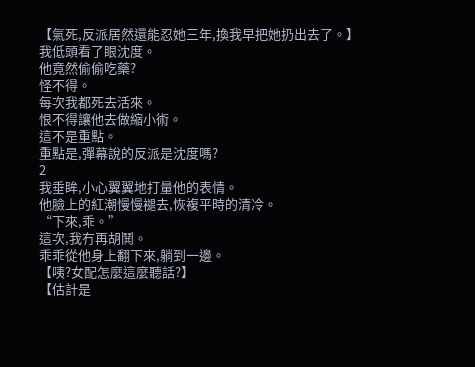【氣死,反派居然還能忍她三年,換我早把她扔出去了。】
我低頭看了眼沈度。
他竟然偷偷吃藥?
怪不得。
每次我都死去活來。
恨不得讓他去做縮小術。
這不是重點。
重點是,彈幕說的反派是沈度嗎?
2
我垂眸,小心翼翼地打量他的表情。
他臉上的紅潮慢慢褪去,恢複平時的清冷。
“下來,乖。”
這次,我冇再胡鬨。
乖乖從他身上翻下來,躺到一邊。
【咦?女配怎麼這麼聽話?】
【估計是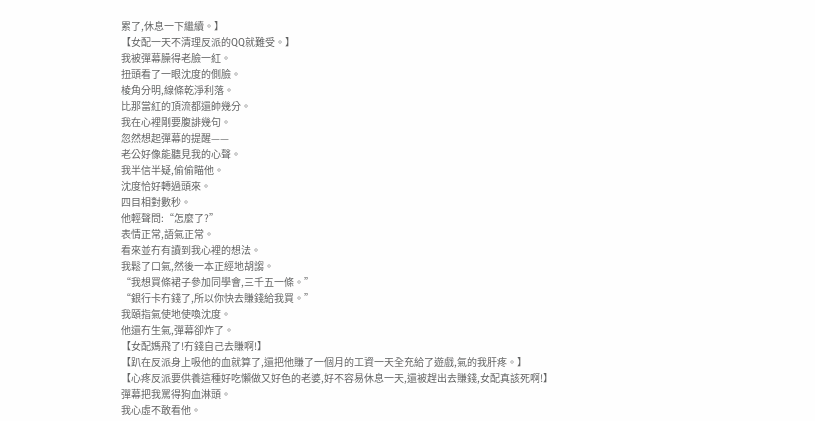累了,休息一下繼續。】
【女配一天不清理反派的QQ就難受。】
我被彈幕臊得老臉一紅。
扭頭看了一眼沈度的側臉。
棱角分明,線條乾淨利落。
比那當紅的頂流都還帥幾分。
我在心裡剛要腹誹幾句。
忽然想起彈幕的提醒——
老公好像能聽見我的心聲。
我半信半疑,偷偷瞄他。
沈度恰好轉過頭來。
四目相對數秒。
他輕聲問:“怎麼了?”
表情正常,語氣正常。
看來並冇有讀到我心裡的想法。
我鬆了口氣,然後一本正經地胡謅。
“我想買條裙子參加同學會,三千五一條。”
“銀行卡冇錢了,所以你快去賺錢給我買。”
我頤指氣使地使喚沈度。
他還冇生氣,彈幕卻炸了。
【女配媽飛了!冇錢自己去賺啊!】
【趴在反派身上吸他的血就算了,還把他賺了一個月的工資一天全充給了遊戲,氣的我肝疼。】
【心疼反派要供養這種好吃懶做又好色的老婆,好不容易休息一天,還被趕出去賺錢,女配真該死啊!】
彈幕把我罵得狗血淋頭。
我心虛不敢看他。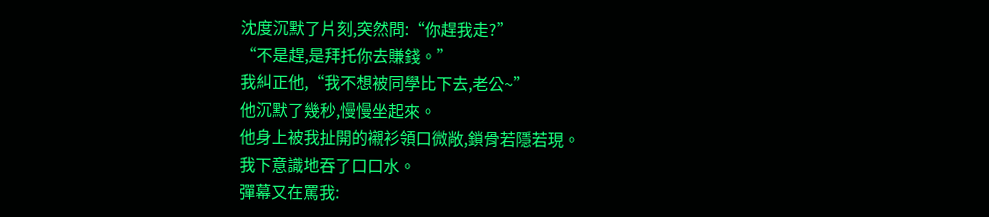沈度沉默了片刻,突然問:“你趕我走?”
“不是趕,是拜托你去賺錢。”
我糾正他,“我不想被同學比下去,老公~”
他沉默了幾秒,慢慢坐起來。
他身上被我扯開的襯衫領口微敞,鎖骨若隱若現。
我下意識地吞了口口水。
彈幕又在罵我: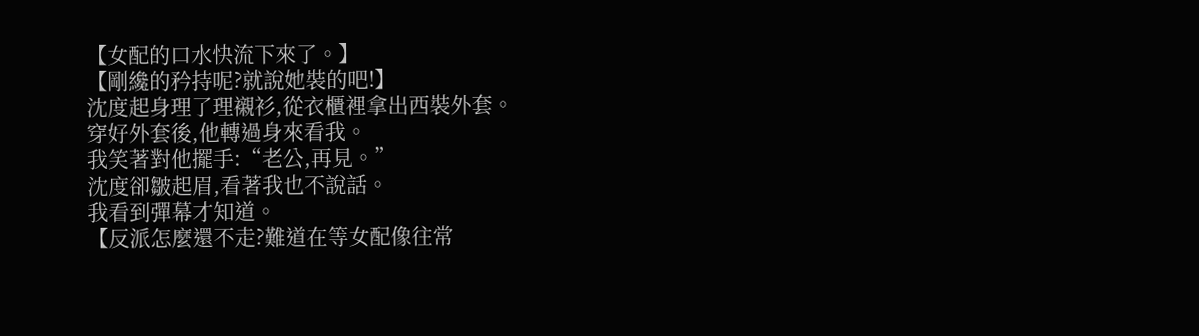【女配的口水快流下來了。】
【剛纔的矜持呢?就說她裝的吧!】
沈度起身理了理襯衫,從衣櫃裡拿出西裝外套。
穿好外套後,他轉過身來看我。
我笑著對他擺手:“老公,再見。”
沈度卻皺起眉,看著我也不說話。
我看到彈幕才知道。
【反派怎麼還不走?難道在等女配像往常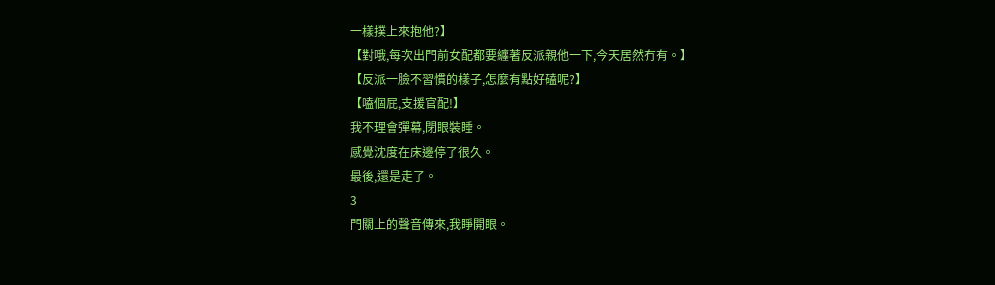一樣撲上來抱他?】
【對哦,每次出門前女配都要纏著反派親他一下,今天居然冇有。】
【反派一臉不習慣的樣子,怎麼有點好磕呢?】
【嗑個屁,支援官配!】
我不理會彈幕,閉眼裝睡。
感覺沈度在床邊停了很久。
最後,還是走了。
3
門關上的聲音傳來,我睜開眼。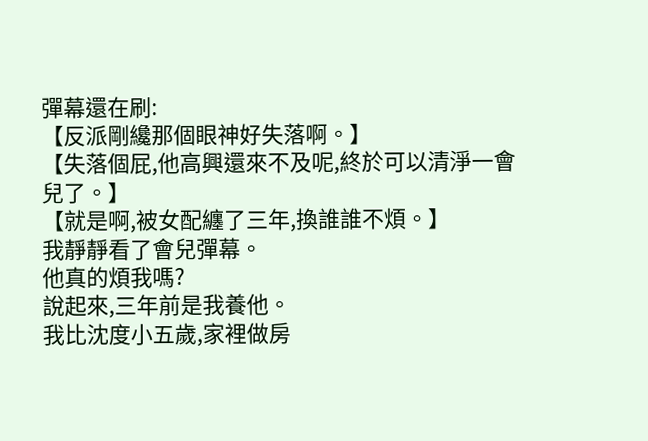彈幕還在刷:
【反派剛纔那個眼神好失落啊。】
【失落個屁,他高興還來不及呢,終於可以清淨一會兒了。】
【就是啊,被女配纏了三年,換誰誰不煩。】
我靜靜看了會兒彈幕。
他真的煩我嗎?
說起來,三年前是我養他。
我比沈度小五歲,家裡做房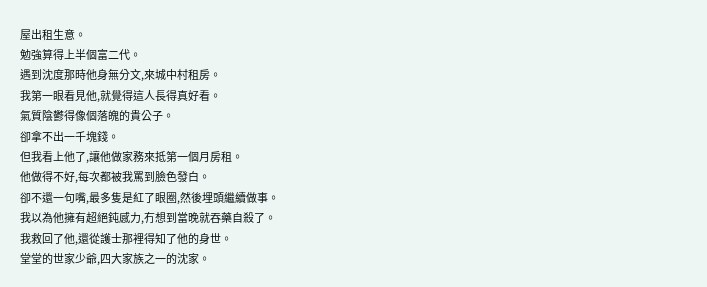屋出租生意。
勉強算得上半個富二代。
遇到沈度那時他身無分文,來城中村租房。
我第一眼看見他,就覺得這人長得真好看。
氣質陰鬱得像個落魄的貴公子。
卻拿不出一千塊錢。
但我看上他了,讓他做家務來抵第一個月房租。
他做得不好,每次都被我罵到臉色發白。
卻不還一句嘴,最多隻是紅了眼圈,然後埋頭繼續做事。
我以為他擁有超絕鈍感力,冇想到當晚就吞藥自殺了。
我救回了他,還從護士那裡得知了他的身世。
堂堂的世家少爺,四大家族之一的沈家。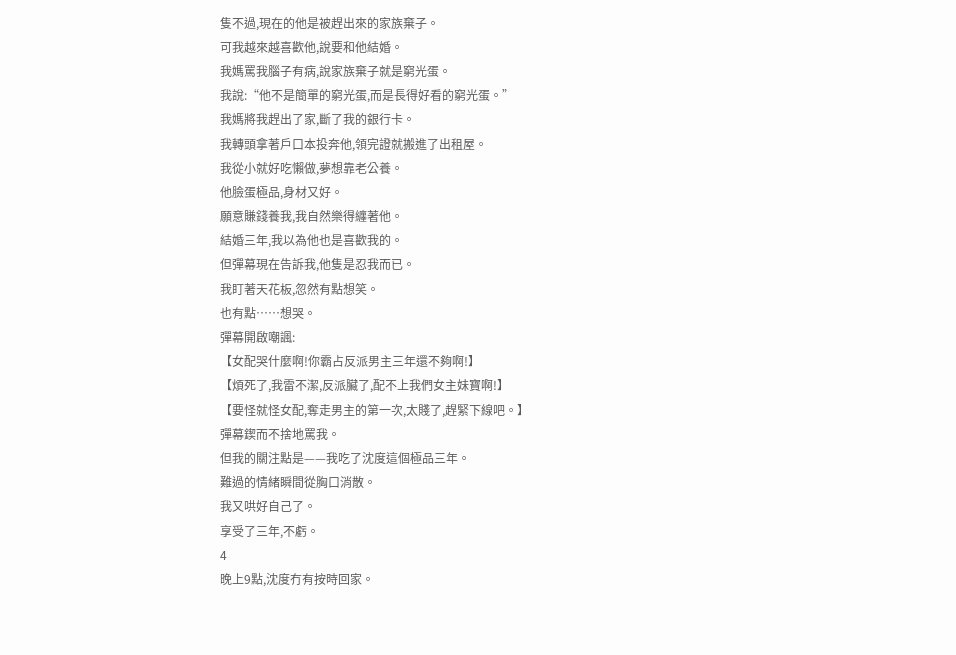隻不過,現在的他是被趕出來的家族棄子。
可我越來越喜歡他,說要和他結婚。
我媽罵我腦子有病,說家族棄子就是窮光蛋。
我說:“他不是簡單的窮光蛋,而是長得好看的窮光蛋。”
我媽將我趕出了家,斷了我的銀行卡。
我轉頭拿著戶口本投奔他,領完證就搬進了出租屋。
我從小就好吃懶做,夢想靠老公養。
他臉蛋極品,身材又好。
願意賺錢養我,我自然樂得纏著他。
結婚三年,我以為他也是喜歡我的。
但彈幕現在告訴我,他隻是忍我而已。
我盯著天花板,忽然有點想笑。
也有點……想哭。
彈幕開啟嘲諷:
【女配哭什麼啊!你霸占反派男主三年還不夠啊!】
【煩死了,我雷不潔,反派臟了,配不上我們女主妹寶啊!】
【要怪就怪女配,奪走男主的第一次,太賤了,趕緊下線吧。】
彈幕鍥而不捨地罵我。
但我的關注點是——我吃了沈度這個極品三年。
難過的情緒瞬間從胸口消散。
我又哄好自己了。
享受了三年,不虧。
4
晚上9點,沈度冇有按時回家。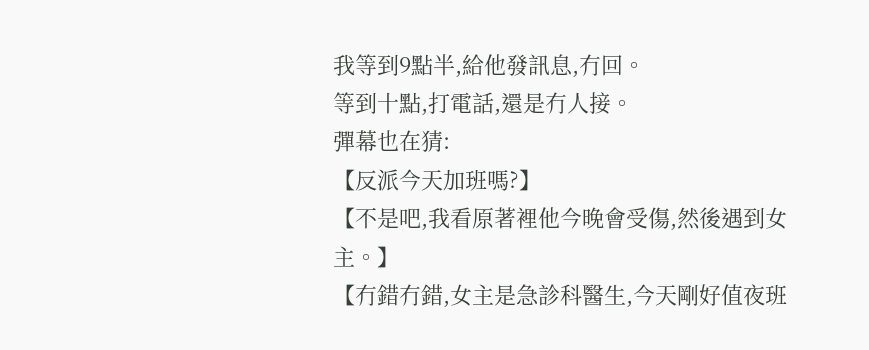我等到9點半,給他發訊息,冇回。
等到十點,打電話,還是冇人接。
彈幕也在猜:
【反派今天加班嗎?】
【不是吧,我看原著裡他今晚會受傷,然後遇到女主。】
【冇錯冇錯,女主是急診科醫生,今天剛好值夜班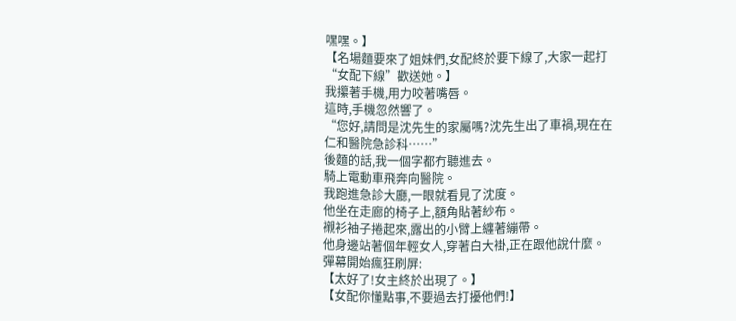嘿嘿。】
【名場麵要來了姐妹們,女配終於要下線了,大家一起打“女配下線”歡送她。】
我攥著手機,用力咬著嘴唇。
這時,手機忽然響了。
“您好,請問是沈先生的家屬嗎?沈先生出了車禍,現在在仁和醫院急診科……”
後麵的話,我一個字都冇聽進去。
騎上電動車飛奔向醫院。
我跑進急診大廳,一眼就看見了沈度。
他坐在走廊的椅子上,額角貼著紗布。
襯衫袖子捲起來,露出的小臂上纏著繃帶。
他身邊站著個年輕女人,穿著白大褂,正在跟他說什麼。
彈幕開始瘋狂刷屏:
【太好了!女主終於出現了。】
【女配你懂點事,不要過去打擾他們!】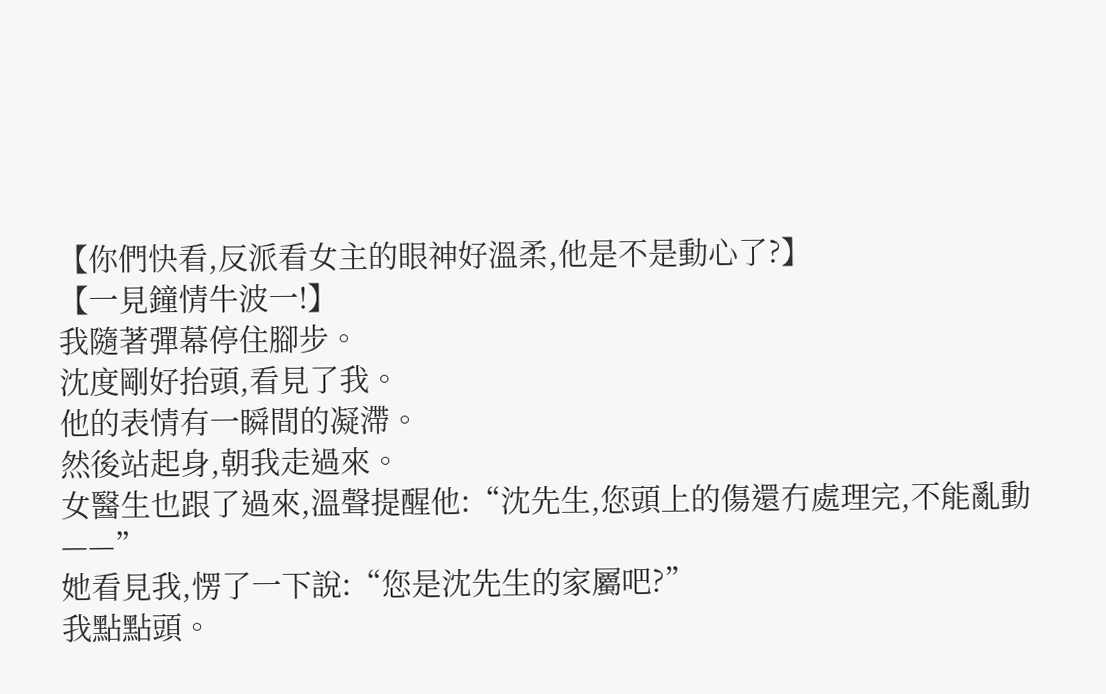【你們快看,反派看女主的眼神好溫柔,他是不是動心了?】
【一見鐘情牛波一!】
我隨著彈幕停住腳步。
沈度剛好抬頭,看見了我。
他的表情有一瞬間的凝滯。
然後站起身,朝我走過來。
女醫生也跟了過來,溫聲提醒他:“沈先生,您頭上的傷還冇處理完,不能亂動——”
她看見我,愣了一下說:“您是沈先生的家屬吧?”
我點點頭。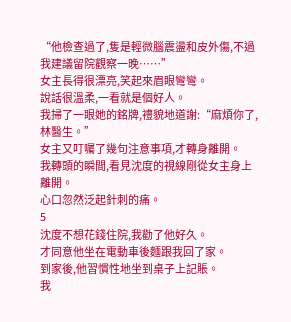“他檢查過了,隻是輕微腦震盪和皮外傷,不過我建議留院觀察一晚……”
女主長得很漂亮,笑起來眉眼彎彎。
說話很溫柔,一看就是個好人。
我掃了一眼她的銘牌,禮貌地道謝:“麻煩你了,林醫生。”
女主又叮囑了幾句注意事項,才轉身離開。
我轉頭的瞬間,看見沈度的視線剛從女主身上離開。
心口忽然泛起針刺的痛。
5
沈度不想花錢住院,我勸了他好久。
才同意他坐在電動車後麵跟我回了家。
到家後,他習慣性地坐到桌子上記賬。
我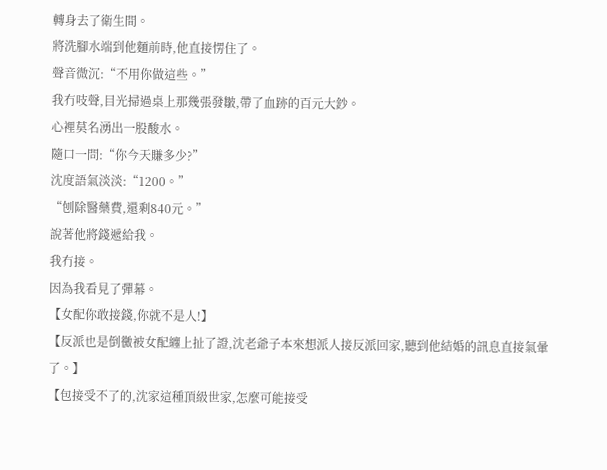轉身去了衛生間。
將洗腳水端到他麵前時,他直接愣住了。
聲音微沉:“不用你做這些。”
我冇吱聲,目光掃過桌上那幾張發皺,帶了血跡的百元大鈔。
心裡莫名湧出一股酸水。
隨口一問:“你今天賺多少?”
沈度語氣淡淡:“1200。”
“刨除醫藥費,還剩840元。”
說著他將錢遞給我。
我冇接。
因為我看見了彈幕。
【女配你敢接錢,你就不是人!】
【反派也是倒黴被女配纏上扯了證,沈老爺子本來想派人接反派回家,聽到他結婚的訊息直接氣暈了。】
【包接受不了的,沈家這種頂級世家,怎麼可能接受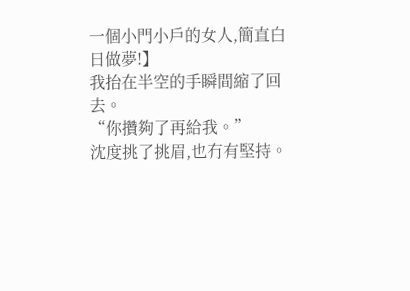一個小門小戶的女人,簡直白日做夢!】
我抬在半空的手瞬間縮了回去。
“你攢夠了再給我。”
沈度挑了挑眉,也冇有堅持。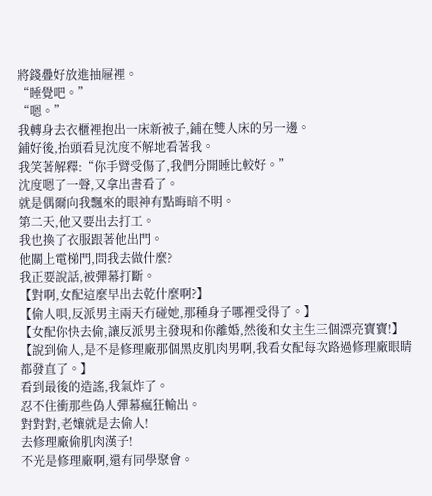將錢疊好放進抽屜裡。
“睡覺吧。”
“嗯。”
我轉身去衣櫃裡抱出一床新被子,鋪在雙人床的另一邊。
鋪好後,抬頭看見沈度不解地看著我。
我笑著解釋:“你手臂受傷了,我們分開睡比較好。”
沈度嗯了一聲,又拿出書看了。
就是偶爾向我飄來的眼神有點晦暗不明。
第二天,他又要出去打工。
我也換了衣服跟著他出門。
他關上電梯門,問我去做什麼?
我正要說話,被彈幕打斷。
【對啊,女配這麼早出去乾什麼啊?】
【偷人唄,反派男主兩天冇碰她,那種身子哪裡受得了。】
【女配你快去偷,讓反派男主發現和你離婚,然後和女主生三個漂亮寶寶!】
【說到偷人,是不是修理廠那個黑皮肌肉男啊,我看女配每次路過修理廠眼睛都發直了。】
看到最後的造謠,我氣炸了。
忍不住衝那些偽人彈幕瘋狂輸出。
對對對,老孃就是去偷人!
去修理廠偷肌肉漢子!
不光是修理廠啊,還有同學聚會。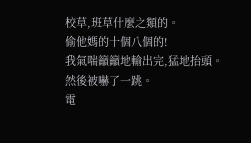校草,班草什麼之類的。
偷他媽的十個八個的!
我氣喘籲籲地輸出完,猛地抬頭。
然後被嚇了一跳。
電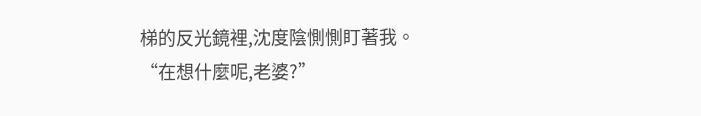梯的反光鏡裡,沈度陰惻惻盯著我。
“在想什麼呢,老婆?”